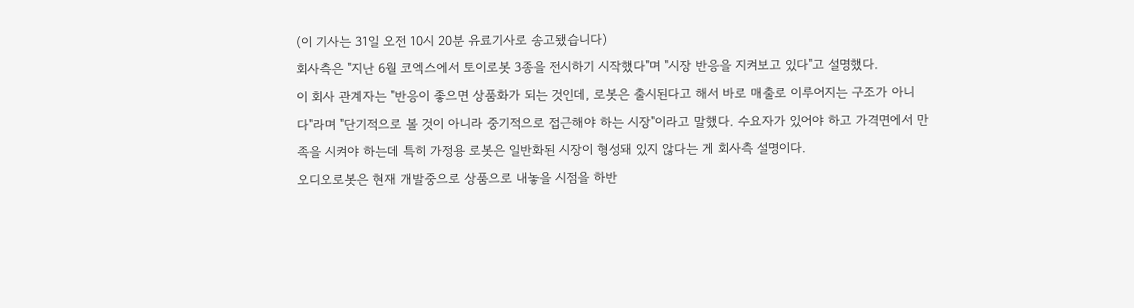(이 기사는 31일 오전 10시 20분 유료기사로 송고됐습니다)
회사측은 "지난 6월 코엑스에서 토이로봇 3종을 전시하기 시작했다"며 "시장 반응을 지켜보고 있다"고 설명했다.
이 회사 관계자는 "반응이 좋으면 상품화가 되는 것인데, 로봇은 출시된다고 해서 바로 매출로 이루어지는 구조가 아니다"라며 "단기적으로 볼 것이 아니라 중기적으로 접근해야 하는 시장"이라고 말했다. 수요자가 있어야 하고 가격면에서 만족을 시켜야 하는데 특히 가정용 로봇은 일반화된 시장이 형성돼 있지 않다는 게 회사측 설명이다.
오디오로봇은 현재 개발중으로 상품으로 내놓을 시점을 하반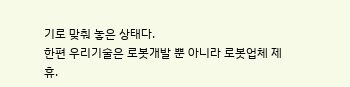기로 맞춰 놓은 상태다.
한편 우리기술은 로봇개발 뿐 아니라 로봇업체 제휴.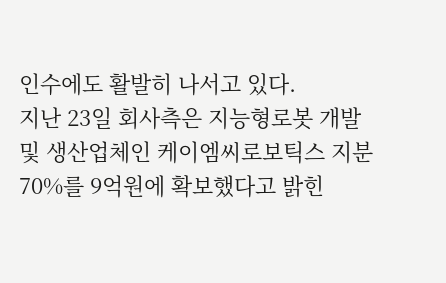인수에도 활발히 나서고 있다.
지난 23일 회사측은 지능형로봇 개발 및 생산업체인 케이엠씨로보틱스 지분 70%를 9억원에 확보했다고 밝힌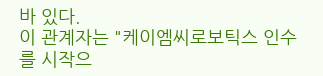바 있다.
이 관계자는 "케이엠씨로보틱스 인수를 시작으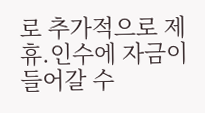로 추가적으로 제휴.인수에 자금이 들어갈 수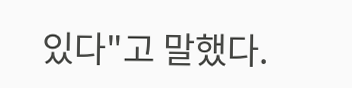있다"고 말했다.